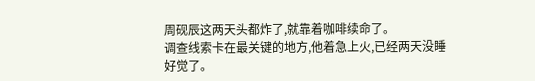周砚辰这两天头都炸了,就靠着咖啡续命了。
调查线索卡在最关键的地方,他着急上火,已经两天没睡好觉了。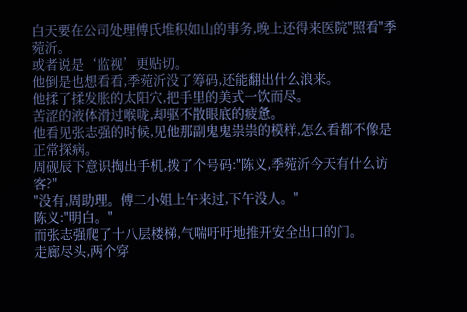白天要在公司处理傅氏堆积如山的事务,晚上还得来医院"照看"季菀沂。
或者说是‘监视’更贴切。
他倒是也想看看,季菀沂没了筹码,还能翻出什么浪来。
他揉了揉发胀的太阳穴,把手里的美式一饮而尽。
苦涩的液体滑过喉咙,却驱不散眼底的疲惫。
他看见张志强的时候,见他那副鬼鬼祟祟的模样,怎么看都不像是正常探病。
周砚辰下意识掏出手机,拨了个号码:"陈义,季菀沂今天有什么访客?"
"没有,周助理。傅二小姐上午来过,下午没人。"
陈义:"明白。"
而张志强爬了十八层楼梯,气喘吁吁地推开安全出口的门。
走廊尽头,两个穿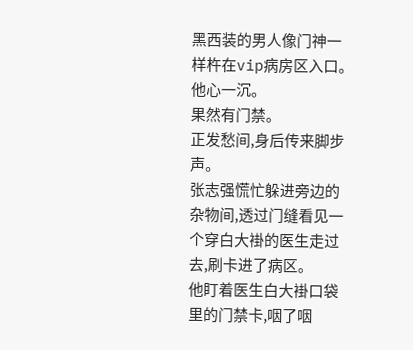黑西装的男人像门神一样杵在vip病房区入口。
他心一沉。
果然有门禁。
正发愁间,身后传来脚步声。
张志强慌忙躲进旁边的杂物间,透过门缝看见一个穿白大褂的医生走过去,刷卡进了病区。
他盯着医生白大褂口袋里的门禁卡,咽了咽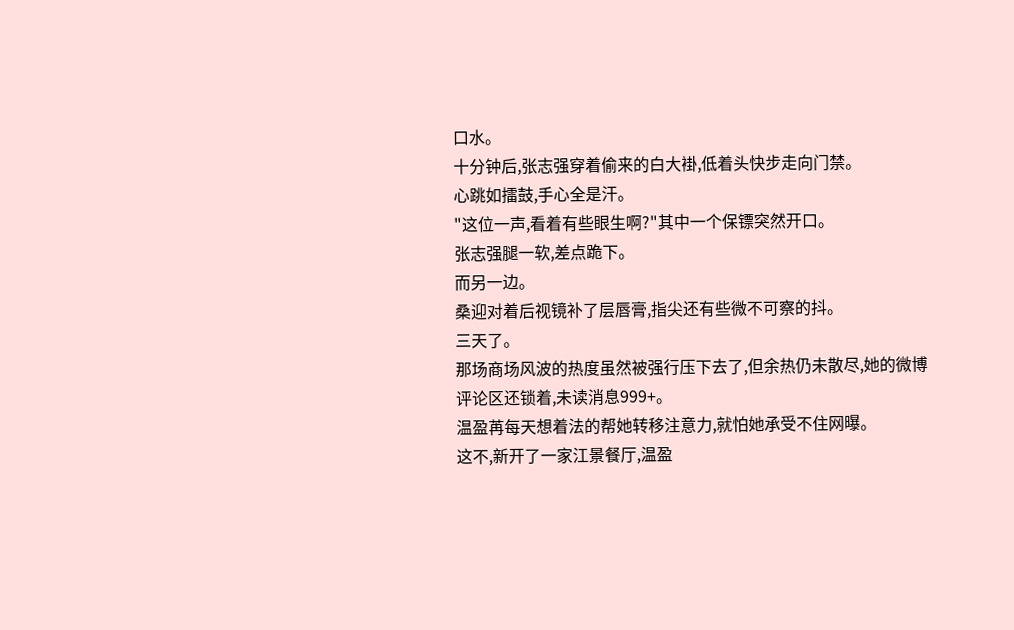口水。
十分钟后,张志强穿着偷来的白大褂,低着头快步走向门禁。
心跳如擂鼓,手心全是汗。
"这位一声,看着有些眼生啊?"其中一个保镖突然开口。
张志强腿一软,差点跪下。
而另一边。
桑迎对着后视镜补了层唇膏,指尖还有些微不可察的抖。
三天了。
那场商场风波的热度虽然被强行压下去了,但余热仍未散尽,她的微博评论区还锁着,未读消息999+。
温盈苒每天想着法的帮她转移注意力,就怕她承受不住网曝。
这不,新开了一家江景餐厅,温盈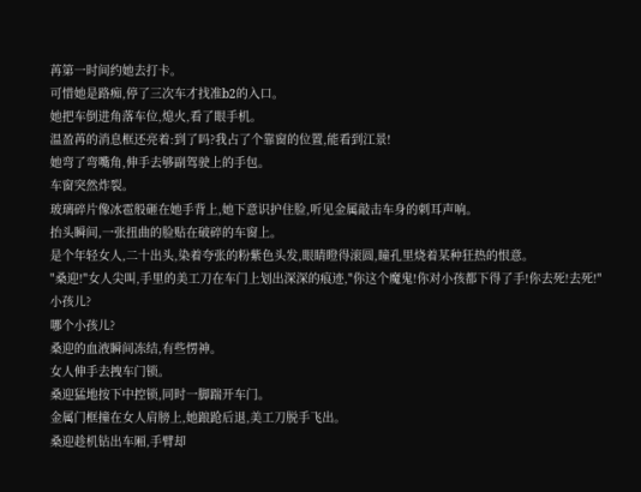苒第一时间约她去打卡。
可惜她是路痴,停了三次车才找准b2的入口。
她把车倒进角落车位,熄火,看了眼手机。
温盈苒的消息框还亮着:到了吗?我占了个靠窗的位置,能看到江景!
她弯了弯嘴角,伸手去够副驾驶上的手包。
车窗突然炸裂。
玻璃碎片像冰雹般砸在她手背上,她下意识护住脸,听见金属敲击车身的刺耳声响。
抬头瞬间,一张扭曲的脸贴在破碎的车窗上。
是个年轻女人,二十出头,染着夸张的粉紫色头发,眼睛瞪得滚圆,瞳孔里烧着某种狂热的恨意。
"桑迎!"女人尖叫,手里的美工刀在车门上划出深深的痕迹,"你这个魔鬼!你对小孩都下得了手!你去死!去死!"
小孩儿?
哪个小孩儿?
桑迎的血液瞬间冻结,有些愣神。
女人伸手去拽车门锁。
桑迎猛地按下中控锁,同时一脚踹开车门。
金属门框撞在女人肩膀上,她踉跄后退,美工刀脱手飞出。
桑迎趁机钻出车厢,手臂却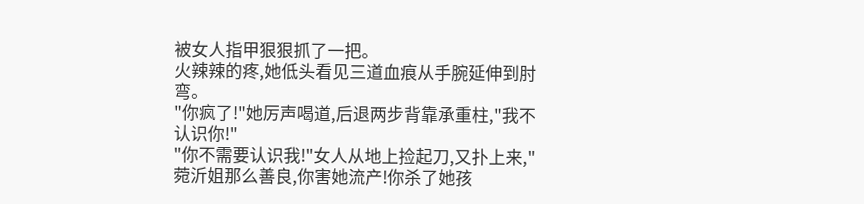被女人指甲狠狠抓了一把。
火辣辣的疼,她低头看见三道血痕从手腕延伸到肘弯。
"你疯了!"她厉声喝道,后退两步背靠承重柱,"我不认识你!"
"你不需要认识我!"女人从地上捡起刀,又扑上来,"菀沂姐那么善良,你害她流产!你杀了她孩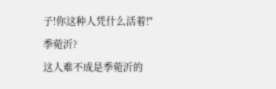子!你这种人凭什么活着!"
季菀沂?
这人难不成是季菀沂的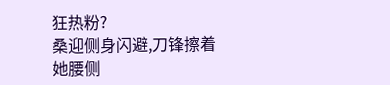狂热粉?
桑迎侧身闪避,刀锋擦着她腰侧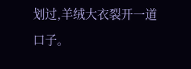划过,羊绒大衣裂开一道口子。